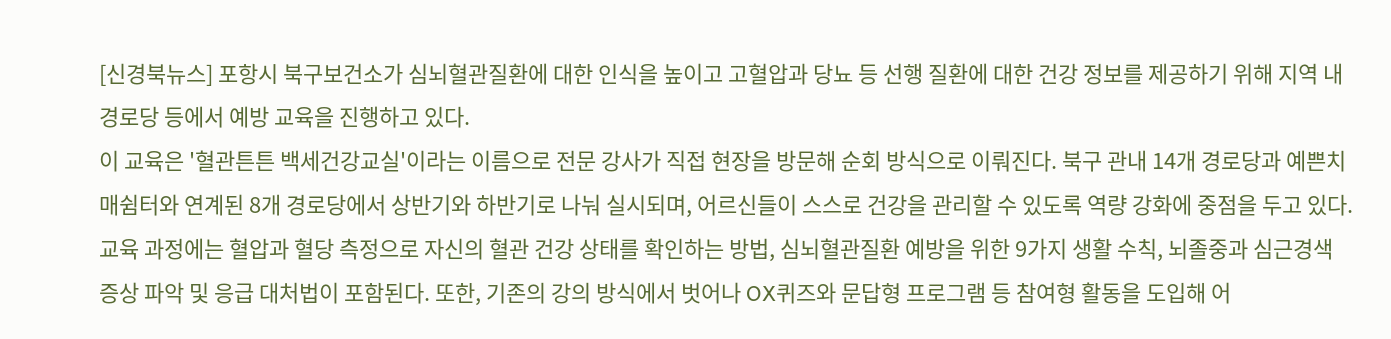[신경북뉴스] 포항시 북구보건소가 심뇌혈관질환에 대한 인식을 높이고 고혈압과 당뇨 등 선행 질환에 대한 건강 정보를 제공하기 위해 지역 내 경로당 등에서 예방 교육을 진행하고 있다.
이 교육은 '혈관튼튼 백세건강교실'이라는 이름으로 전문 강사가 직접 현장을 방문해 순회 방식으로 이뤄진다. 북구 관내 14개 경로당과 예쁜치매쉼터와 연계된 8개 경로당에서 상반기와 하반기로 나눠 실시되며, 어르신들이 스스로 건강을 관리할 수 있도록 역량 강화에 중점을 두고 있다.
교육 과정에는 혈압과 혈당 측정으로 자신의 혈관 건강 상태를 확인하는 방법, 심뇌혈관질환 예방을 위한 9가지 생활 수칙, 뇌졸중과 심근경색 증상 파악 및 응급 대처법이 포함된다. 또한, 기존의 강의 방식에서 벗어나 OX퀴즈와 문답형 프로그램 등 참여형 활동을 도입해 어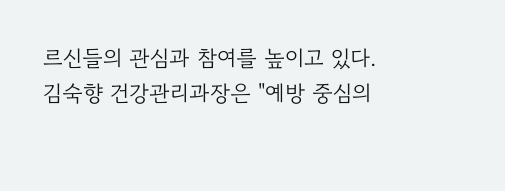르신들의 관심과 참여를 높이고 있다.
김숙향 건강관리과장은 "예방 중심의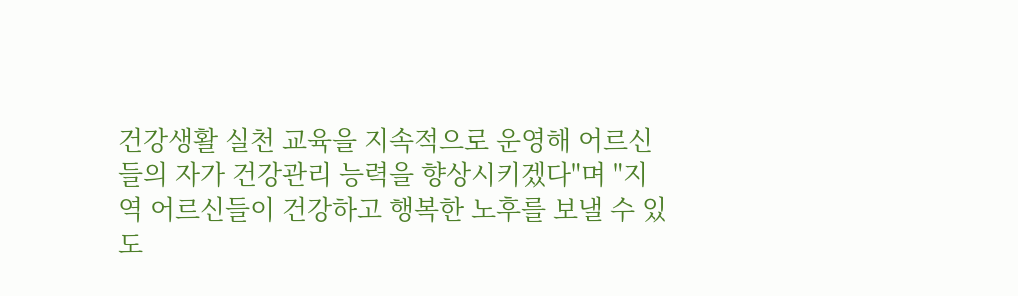건강생활 실천 교육을 지속적으로 운영해 어르신들의 자가 건강관리 능력을 향상시키겠다"며 "지역 어르신들이 건강하고 행복한 노후를 보낼 수 있도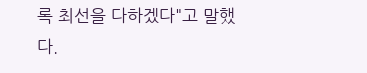록 최선을 다하겠다"고 말했다.